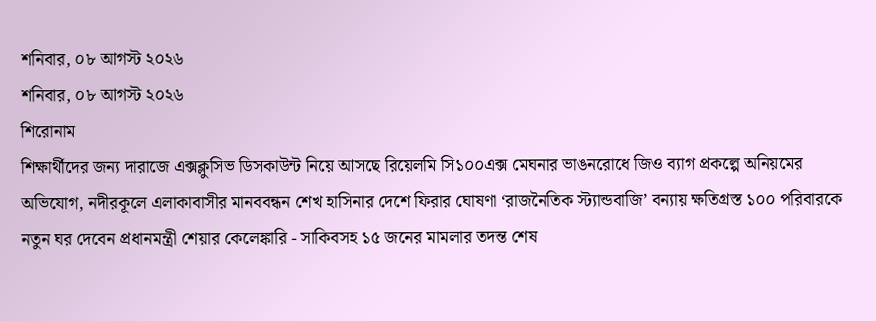শনিবার, ০৮ আগস্ট ২০২৬
শনিবার, ০৮ আগস্ট ২০২৬
শিরোনাম
শিক্ষার্থীদের জন্য দারাজে এক্সক্লুসিভ ডিসকাউন্ট নিয়ে আসছে রিয়েলমি সি১০০এক্স মেঘনার ভাঙনরোধে জিও ব্যাগ প্রকল্পে অনিয়মের অভিযোগ, নদীরকূলে এলাকাবাসীর মানববন্ধন শেখ হাসিনার দেশে ফিরার ঘোষণা ‘রাজনৈতিক স্ট্যান্ডবাজি’ বন্যায় ক্ষতিগ্রস্ত ১০০ পরিবারকে নতুন ঘর দেবেন প্রধানমন্ত্রী শেয়ার কেলেঙ্কারি - সাকিবসহ ১৫ জনের মামলার তদন্ত শেষ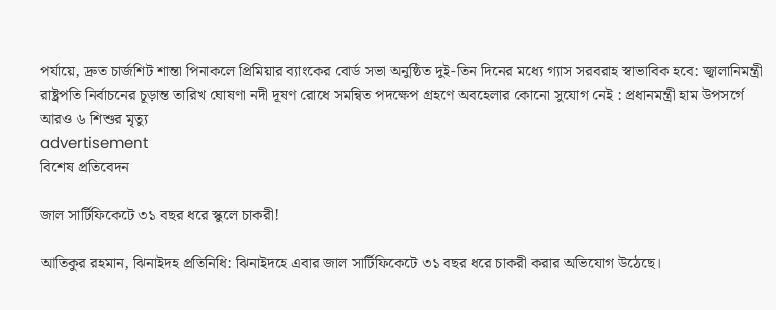পর্যায়ে, দ্রুত চার্জশিট শান্তা পিনাকলে প্রিমিয়ার ব্যাংকের বোর্ড সভা অনুষ্ঠিত দুই-তিন দিনের মধ্যে গ্যাস সরবরাহ স্বাভাবিক হবে: জ্বালানিমন্ত্রী রাষ্ট্রপতি নির্বাচনের চূড়ান্ত তারিখ ঘোষণা নদী দূষণ রোধে সমন্বিত পদক্ষেপ গ্রহণে অবহেলার কোনো সুযোগ নেই : প্রধানমন্ত্রী হাম উপসর্গে আরও ৬ শিশুর মৃত্যু
advertisement
বিশেষ প্রতিবেদন

জাল সার্টিফিকেটে ৩১ বছর ধরে স্কুলে চাকরী!

আতিকুর রহমান, ঝিনাইদহ প্রতিনিধি: ঝিনাইদহে এবার জাল সার্টিফিকেটে ৩১ বছর ধরে চাকরী করার অভিযোগ উঠেছে।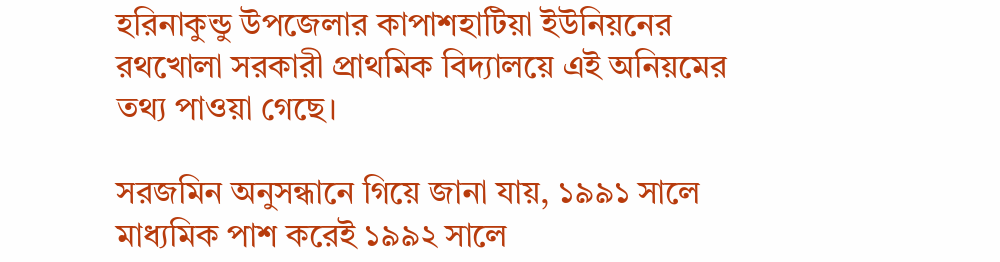হরিনাকুন্ডু উপজেলার কাপাশহাটিয়া ইউনিয়নের রথখোলা সরকারী প্রাথমিক বিদ্যালয়ে এই অনিয়মের তথ্য পাওয়া গেছে।

সরজমিন অনুসন্ধানে গিয়ে জানা যায়, ১৯৯১ সালে মাধ্যমিক পাশ করেই ১৯৯২ সালে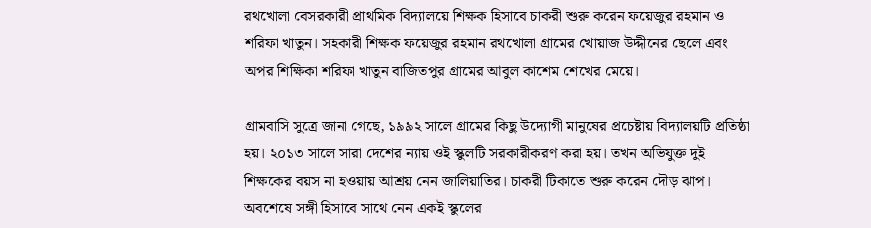রথখোলা বেসরকারী প্রাথমিক বিদ্যালয়ে শিক্ষক হিসাবে চাকরী শুরু করেন ফয়েজুর রহমান ও শরিফা খাতুন। সহকারী শিক্ষক ফয়েজুর রহমান রথখোলা গ্রামের খোয়াজ উদ্দীনের ছেলে এবং অপর শিক্ষিকা শরিফা খাতুন বাজিতপুর গ্রামের আবুল কাশেম শেখের মেয়ে।

গ্রামবাসি সুত্রে জানা গেছে, ১৯৯২ সালে গ্রামের কিছু উদ্যোগী মানুষের প্রচেষ্টায় বিদ্যালয়টি প্রতিষ্ঠা হয়। ২০১৩ সালে সারা দেশের ন্যায় ওই স্কুলটি সরকারীকরণ করা হয়। তখন অভিযুক্ত দুই শিক্ষকের বয়স না হওয়ায় আশ্রয় নেন জালিয়াতির। চাকরী টিকাতে শুরু করেন দৌড় ঝাপ। অবশেষে সঙ্গী হিসাবে সাথে নেন একই স্কুলের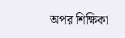অপর শিক্ষিকা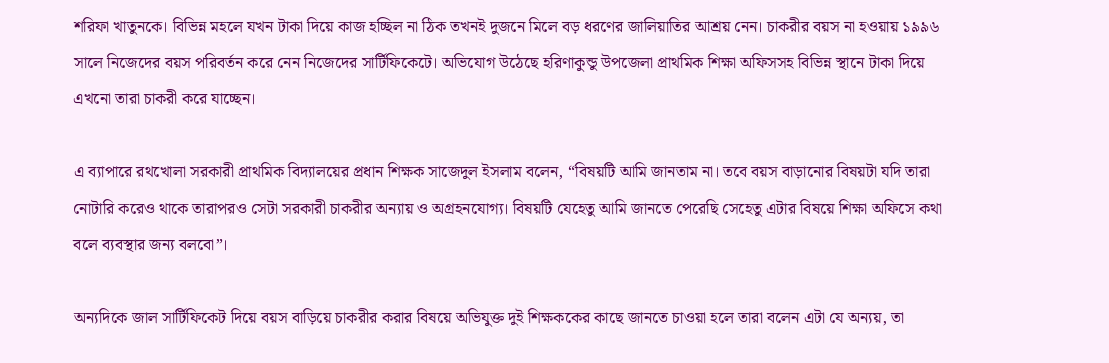শরিফা খাতুনকে। বিভিন্ন মহলে যখন টাকা দিয়ে কাজ হচ্ছিল না ঠিক তখনই দুজনে মিলে বড় ধরণের জালিয়াতির আশ্রয় নেন। চাকরীর বয়স না হওয়ায় ১৯৯৬ সালে নিজেদের বয়স পরিবর্তন করে নেন নিজেদের সার্টিফিকেটে। অভিযোগ উঠেছে হরিণাকুন্ডু উপজেলা প্রাথমিক শিক্ষা অফিসসহ বিভিন্ন স্থানে টাকা দিয়ে এখনো তারা চাকরী করে যাচ্ছেন।

এ ব্যাপারে রথখোলা সরকারী প্রাথমিক বিদ্যালয়ের প্রধান শিক্ষক সাজেদুল ইসলাম বলেন, “বিষয়টি আমি জানতাম না। তবে বয়স বাড়ানোর বিষয়টা যদি তারা নোটারি করেও থাকে তারাপরও সেটা সরকারী চাকরীর অন্যায় ও অগ্রহনযোগ্য। বিষয়টি যেহেতু আমি জানতে পেরেছি সেহেতু এটার বিষয়ে শিক্ষা অফিসে কথা বলে ব্যবস্থার জন্য বলবো”।

অন্যদিকে জাল সার্টিফিকেট দিয়ে বয়স বাড়িয়ে চাকরীর করার বিষয়ে অভিযুক্ত দুই শিক্ষককের কাছে জানতে চাওয়া হলে তারা বলেন এটা যে অন্যয়, তা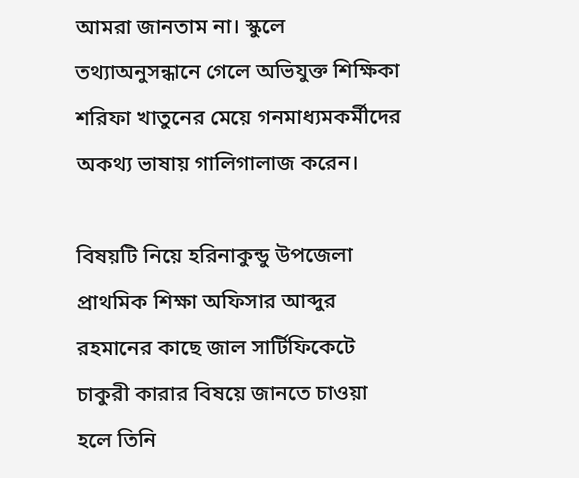আমরা জানতাম না। স্কুলে তথ্যাঅনুসন্ধানে গেলে অভিযুক্ত শিক্ষিকা শরিফা খাতুনের মেয়ে গনমাধ্যমকর্মীদের অকথ্য ভাষায় গালিগালাজ করেন।

বিষয়টি নিয়ে হরিনাকুন্ডু উপজেলা প্রাথমিক শিক্ষা অফিসার আব্দুর রহমানের কাছে জাল সার্টিফিকেটে চাকুরী কারার বিষয়ে জানতে চাওয়া হলে তিনি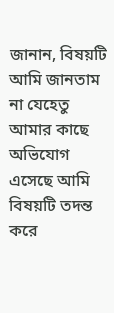জানান, বিষয়টি আমি জানতাম না যেহেতু আমার কাছে অভিযোগ এসেছে আমি বিষয়টি তদন্ত করে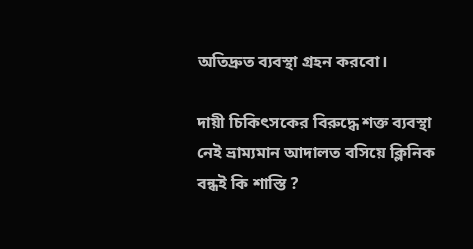অতিদ্রুত ব্যবস্থা গ্রহন করবো।

দায়ী চিকিৎসকের বিরুদ্ধে শক্ত ব্যবস্থা নেই ভ্রাম্যমান আদালত বসিয়ে ক্লিনিক বন্ধই কি শাস্তি ?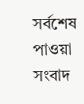সর্বশেষ পাওয়া সংবাদ